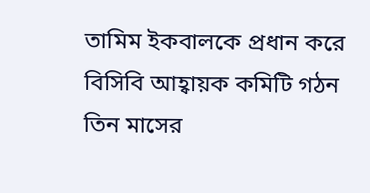তামিম ইকবালকে প্রধান করে বিসিবি আহ্বায়ক কমিটি গঠন
তিন মাসের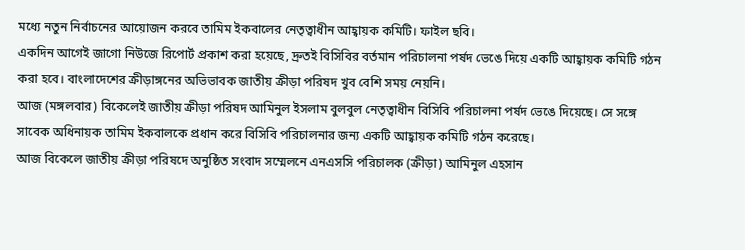মধ্যে নতুন নির্বাচনের আয়োজন করবে তামিম ইকবালের নেতৃত্বাধীন আহ্বায়ক কমিটি। ফাইল ছবি।
একদিন আগেই জাগো নিউজে রিপোর্ট প্রকাশ করা হয়েছে, দ্রুতই বিসিবির বর্তমান পরিচালনা পর্ষদ ভেঙে দিয়ে একটি আহ্বায়ক কমিটি গঠন করা হবে। বাংলাদেশের ক্রীড়াঙ্গনের অভিভাবক জাতীয় ক্রীড়া পরিষদ খুব বেশি সময় নেয়নি।
আজ (মঙ্গলবার) বিকেলেই জাতীয় ক্রীড়া পরিষদ আমিনুল ইসলাম বুলবুল নেতৃত্বাধীন বিসিবি পরিচালনা পর্ষদ ভেঙে দিয়েছে। সে সঙ্গে সাবেক অধিনায়ক তামিম ইকবালকে প্রধান করে বিসিবি পরিচালনার জন্য একটি আহ্বায়ক কমিটি গঠন করেছে।
আজ বিকেলে জাতীয় ক্রীড়া পরিষদে অনুষ্ঠিত সংবাদ সম্মেলনে এনএসসি পরিচালক (ক্রীড়া) আমিনুল এহসান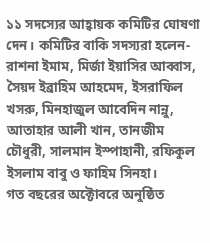১১ সদস্যের আহ্বায়ক কমিটির ঘোষণা দেন। কমিটির বাকি সদস্যরা হলেন- রাশনা ইমাম, মির্জা ইয়াসির আব্বাস, সৈয়দ ইব্রাহিম আহমেদ, ইসরাফিল খসরু, মিনহাজুল আবেদিন নান্নু, আতাহার আলী খান, তানজীম চৌধুরী, সালমান ইস্পাহানী, রফিকুল ইসলাম বাবু ও ফাহিম সিনহা।
গত বছরের অক্টোবরে অনুষ্ঠিত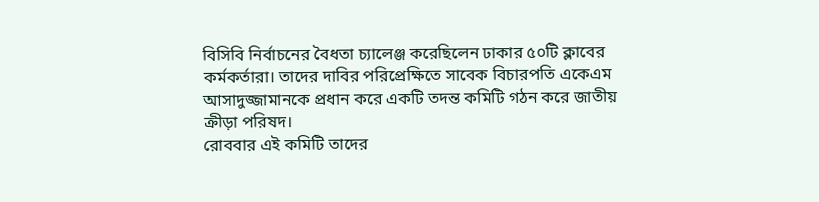বিসিবি নির্বাচনের বৈধতা চ্যালেঞ্জ করেছিলেন ঢাকার ৫০টি ক্লাবের কর্মকর্তারা। তাদের দাবির পরিপ্রেক্ষিতে সাবেক বিচারপতি একেএম আসাদুজ্জামানকে প্রধান করে একটি তদন্ত কমিটি গঠন করে জাতীয় ক্রীড়া পরিষদ।
রোববার এই কমিটি তাদের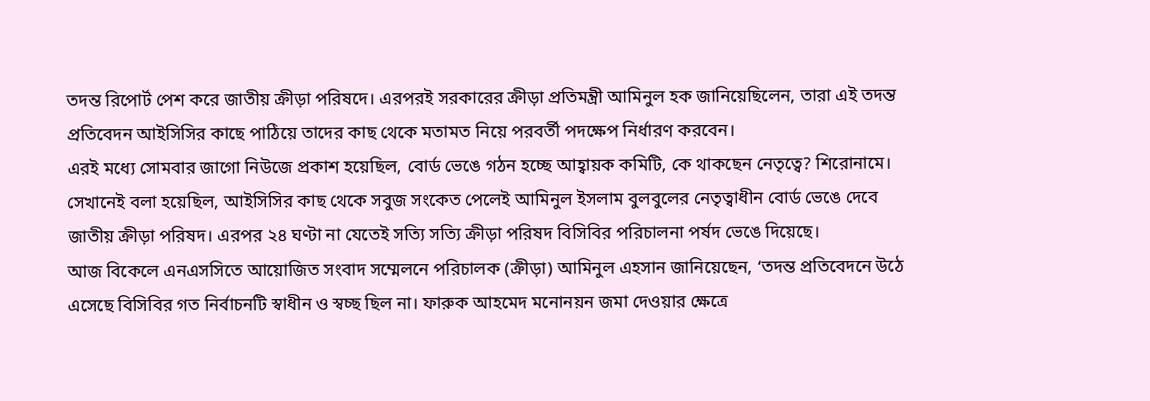তদন্ত রিপোর্ট পেশ করে জাতীয় ক্রীড়া পরিষদে। এরপরই সরকারের ক্রীড়া প্রতিমন্ত্রী আমিনুল হক জানিয়েছিলেন, তারা এই তদন্ত প্রতিবেদন আইসিসির কাছে পাঠিয়ে তাদের কাছ থেকে মতামত নিয়ে পরবর্তী পদক্ষেপ নির্ধারণ করবেন।
এরই মধ্যে সোমবার জাগো নিউজে প্রকাশ হয়েছিল, বোর্ড ভেঙে গঠন হচ্ছে আহ্বায়ক কমিটি, কে থাকছেন নেতৃত্বে? শিরোনামে। সেখানেই বলা হয়েছিল, আইসিসির কাছ থেকে সবুজ সংকেত পেলেই আমিনুল ইসলাম বুলবুলের নেতৃত্বাধীন বোর্ড ভেঙে দেবে জাতীয় ক্রীড়া পরিষদ। এরপর ২৪ ঘণ্টা না যেতেই সত্যি সত্যি ক্রীড়া পরিষদ বিসিবির পরিচালনা পর্ষদ ভেঙে দিয়েছে।
আজ বিকেলে এনএসসিতে আয়োজিত সংবাদ সম্মেলনে পরিচালক (ক্রীড়া) আমিনুল এহসান জানিয়েছেন, ‘তদন্ত প্রতিবেদনে উঠে এসেছে বিসিবির গত নির্বাচনটি স্বাধীন ও স্বচ্ছ ছিল না। ফারুক আহমেদ মনোনয়ন জমা দেওয়ার ক্ষেত্রে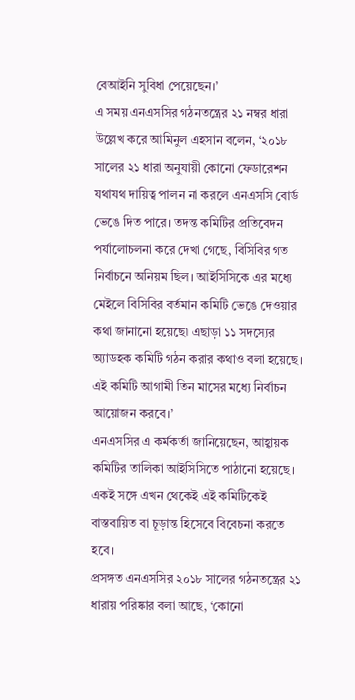বেআইনি সুবিধা পেয়েছেন।’
এ সময় এনএসসির গঠনতন্ত্রের ২১ নম্বর ধারা উল্লেখ করে আমিনুল এহসান বলেন, ‘২০১৮ সালের ২১ ধারা অনুযায়ী কোনো ফেডারেশন যথাযথ দায়িত্ব পালন না করলে এনএসসি বোর্ড ভেঙে দিত পারে। তদন্ত কমিটির প্রতিবেদন পর্যালোচলনা করে দেখা গেছে, বিসিবির গত নির্বাচনে অনিয়ম ছিল। আইসিসিকে এর মধ্যে মেইলে বিসিবির বর্তমান কমিটি ভেঙে দেওয়ার কথা জানানো হয়েছে৷ এছাড়া ১১ সদস্যের অ্যাডহক কমিটি গঠন করার কথাও বলা হয়েছে। এই কমিটি আগামী তিন মাসের মধ্যে নির্বাচন আয়োজন করবে।’
এনএসসির এ কর্মকর্তা জানিয়েছেন, আহ্বায়ক কমিটির তালিকা আইসিসিতে পাঠানো হয়েছে। একই সঙ্গে এখন থেকেই এই কমিটিকেই বাস্তবায়িত বা চূড়ান্ত হিসেবে বিবেচনা করতে হবে।
প্রসঙ্গত এনএসসির ২০১৮ সালের গঠনতন্ত্রের ২১ ধারায় পরিষ্কার বলা আছে, ‘কোনো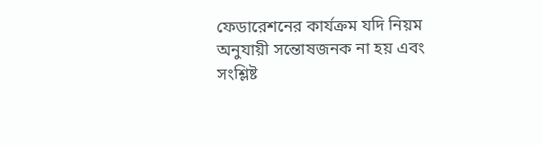ফেডারেশনের কার্যক্রম যদি নিয়ম অনুযায়ী সন্তোষজনক না হয় এবং সংশ্লিষ্ট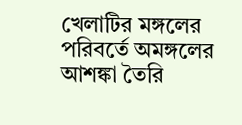খেলাটির মঙ্গলের পরিবর্তে অমঙ্গলের আশঙ্কা তৈরি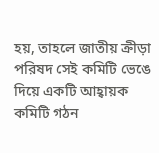হয়, তাহলে জাতীয় ক্রীড়া পরিষদ সেই কমিটি ভেঙে দিয়ে একটি আহ্বায়ক কমিটি গঠন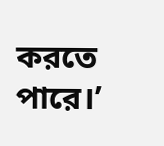করতে পারে।’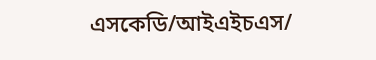এসকেডি/আইএইচএস/